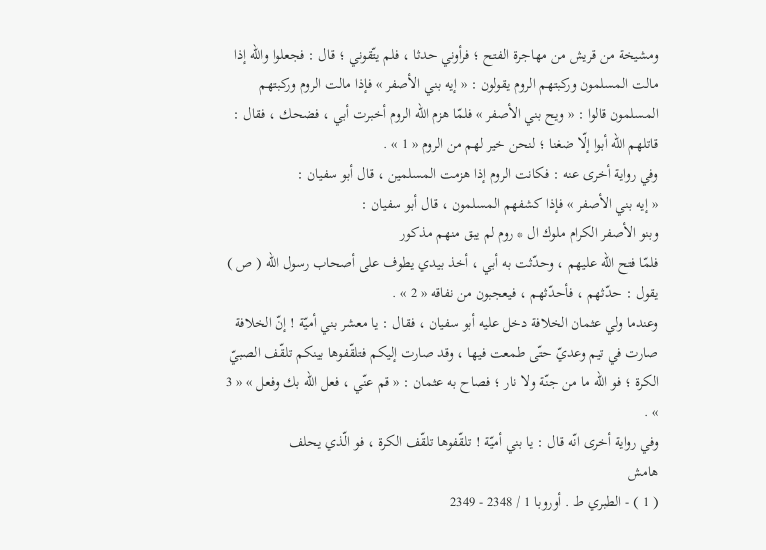ومشيخة من قريش من مهاجرة الفتح ؛ فرأوني حدثا ، فلم يتّقوني ؛ قال : فجعلوا واللّه إذا مالت المسلمون وركبتهم الروم يقولون : « إيه بني الأصفر » فإذا مالت الروم وركبتهم المسلمون قالوا : « ويح بني الأصفر » فلمّا هزم اللّه الروم أخبرت أبي ، فضحك ، فقال : قاتلهم اللّه أبوا إلّا ضغنا ؛ لنحن خير لهم من الروم « 1 » .
وفي رواية أخرى عنه : فكانت الروم إذا هزمت المسلمين ، قال أبو سفيان :
« إيه بني الأصفر » فإذا كشفهم المسلمون ، قال أبو سفيان :
وبنو الأصفر الكرام ملوك ال * روم لم يبق منهم مذكور
فلمّا فتح اللّه عليهم ، وحدّثت به أبي ، أخذ بيدي يطوف على أصحاب رسول اللّه ( ص ) يقول : حدّثهم ، فأحدّثهم ، فيعجبون من نفاقه « 2 » .
وعندما ولي عثمان الخلافة دخل عليه أبو سفيان ، فقال : يا معشر بني أميّة ! إنّ الخلافة صارت في تيم وعديّ حتّى طمعت فيها ، وقد صارت إليكم فتلقّفوها بينكم تلقّف الصبيّ الكرة ؛ فو اللّه ما من جنّة ولا نار ؛ فصاح به عثمان : « قم عنّي ، فعل اللّه بك وفعل » « 3 » .
وفي رواية أخرى انّه قال : يا بني أميّة ! تلقّفوها تلقّف الكرة ، فو الّذي يحلف
هامش
( 1 ) - الطبري ط . أوروبا 1 / 2348 - 2349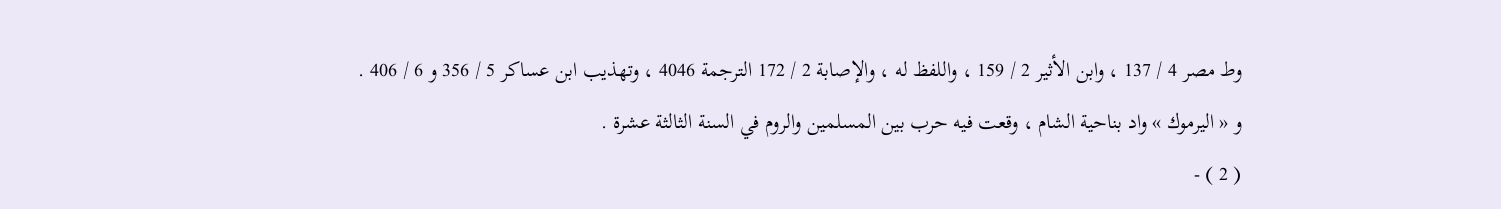وط مصر 4 / 137 ، وابن الأثير 2 / 159 ، واللفظ له ، والإصابة 2 / 172 الترجمة 4046 ، وتهذيب ابن عساكر 5 / 356 و 6 / 406 .
و « اليرموك » واد بناحية الشام ، وقعت فيه حرب بين المسلمين والروم في السنة الثالثة عشرة .
( 2 ) -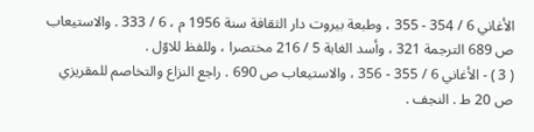الأغاني 6 / 354 - 355 ، وطبعة بيروت دار الثقافة سنة 1956 م ، 6 / 333 . والاستيعاب ص 689 الترجمة 321 ، وأسد الغابة 5 / 216 مختصرا ، وللفظ للاوّل .
( 3 ) - الأغاني 6 / 355 - 356 ، والاستيعاب ص 690 . راجع النزاع والتخاصم للمقريزي ص 20 ط . النجف .